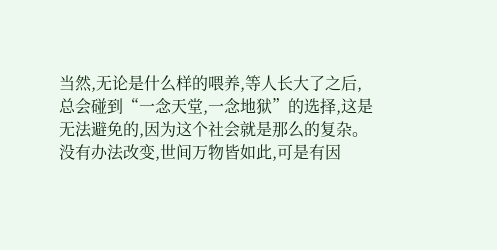当然,无论是什么样的喂养,等人长大了之后,总会碰到“一念天堂,一念地狱”的选择,这是无法避免的,因为这个社会就是那么的复杂。
没有办法改变,世间万物皆如此,可是有因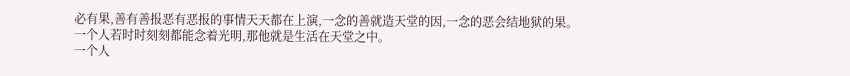必有果,善有善报恶有恶报的事情天天都在上演,一念的善就造天堂的因,一念的恶会结地狱的果。
一个人若时时刻刻都能念着光明,那他就是生活在天堂之中。
一个人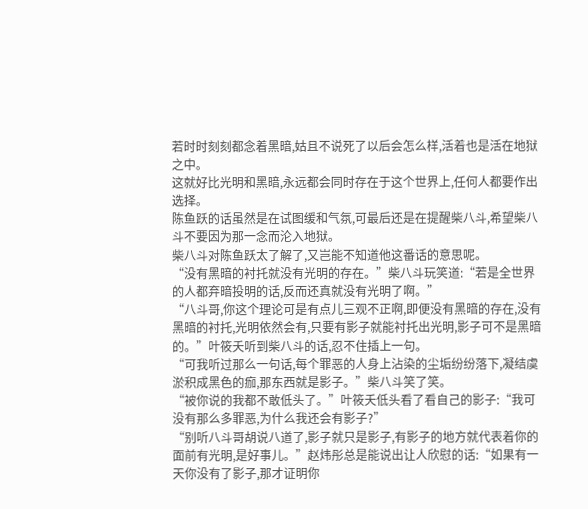若时时刻刻都念着黑暗,姑且不说死了以后会怎么样,活着也是活在地狱之中。
这就好比光明和黑暗,永远都会同时存在于这个世界上,任何人都要作出选择。
陈鱼跃的话虽然是在试图缓和气氛,可最后还是在提醒柴八斗,希望柴八斗不要因为那一念而沦入地狱。
柴八斗对陈鱼跃太了解了,又岂能不知道他这番话的意思呢。
“没有黑暗的衬托就没有光明的存在。”柴八斗玩笑道:“若是全世界的人都弃暗投明的话,反而还真就没有光明了啊。”
“八斗哥,你这个理论可是有点儿三观不正啊,即便没有黑暗的存在,没有黑暗的衬托,光明依然会有,只要有影子就能衬托出光明,影子可不是黑暗的。”叶筱夭听到柴八斗的话,忍不住插上一句。
“可我听过那么一句话,每个罪恶的人身上沾染的尘垢纷纷落下,凝结虞淤积成黑色的痂,那东西就是影子。”柴八斗笑了笑。
“被你说的我都不敢低头了。”叶筱夭低头看了看自己的影子:“我可没有那么多罪恶,为什么我还会有影子?”
“别听八斗哥胡说八道了,影子就只是影子,有影子的地方就代表着你的面前有光明,是好事儿。”赵炜彤总是能说出让人欣慰的话:“如果有一天你没有了影子,那才证明你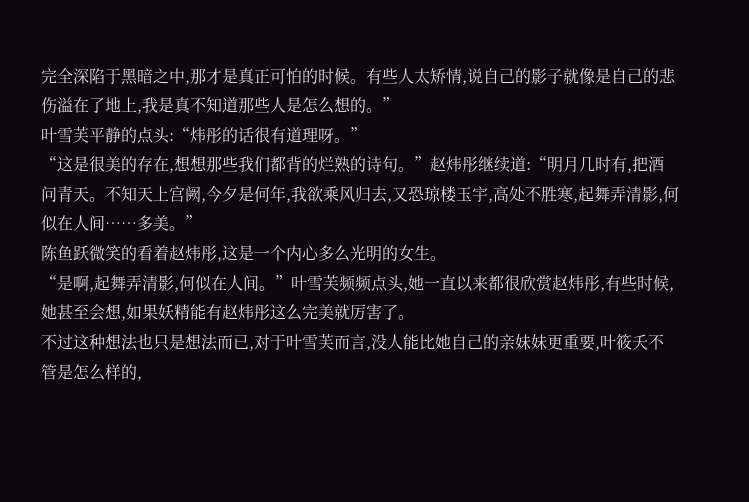完全深陷于黑暗之中,那才是真正可怕的时候。有些人太矫情,说自己的影子就像是自己的悲伤溢在了地上,我是真不知道那些人是怎么想的。”
叶雪芙平静的点头:“炜彤的话很有道理呀。”
“这是很美的存在,想想那些我们都背的烂熟的诗句。”赵炜彤继续道:“明月几时有,把酒问青天。不知天上宫阙,今夕是何年,我欲乘风归去,又恐琼楼玉宇,高处不胜寒,起舞弄清影,何似在人间……多美。”
陈鱼跃微笑的看着赵炜彤,这是一个内心多么光明的女生。
“是啊,起舞弄清影,何似在人间。”叶雪芙频频点头,她一直以来都很欣赏赵炜彤,有些时候,她甚至会想,如果妖精能有赵炜彤这么完美就厉害了。
不过这种想法也只是想法而已,对于叶雪芙而言,没人能比她自己的亲妹妹更重要,叶筱夭不管是怎么样的,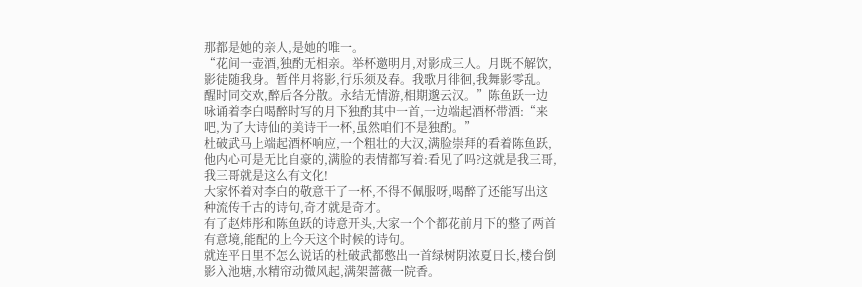那都是她的亲人,是她的唯一。
“花间一壶酒,独酌无相亲。举杯邀明月,对影成三人。月既不解饮,影徒随我身。暂伴月将影,行乐须及春。我歌月徘徊,我舞影零乱。醒时同交欢,醉后各分散。永结无情游,相期邈云汉。”陈鱼跃一边咏诵着李白喝醉时写的月下独酌其中一首,一边端起酒杯带酒:“来吧,为了大诗仙的美诗干一杯,虽然咱们不是独酌。”
杜破武马上端起酒杯响应,一个粗壮的大汉,满脸崇拜的看着陈鱼跃,他内心可是无比自豪的,满脸的表情都写着:看见了吗?这就是我三哥,我三哥就是这么有文化!
大家怀着对李白的敬意干了一杯,不得不佩服呀,喝醉了还能写出这种流传千古的诗句,奇才就是奇才。
有了赵炜彤和陈鱼跃的诗意开头,大家一个个都花前月下的整了两首有意境,能配的上今天这个时候的诗句。
就连平日里不怎么说话的杜破武都憋出一首绿树阴浓夏日长,楼台倒影入池塘,水精帘动微风起,满架蔷薇一院香。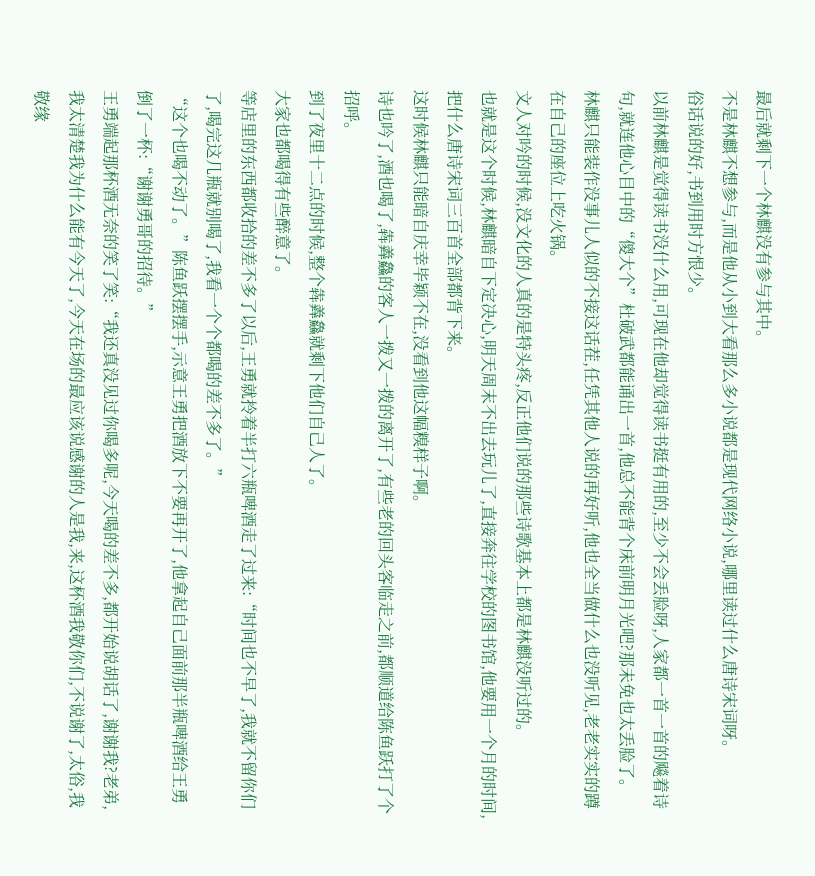最后就剩下一个林麒没有参与其中。
不是林麒不想参与,而是他从小到大看那么多小说都是现代网络小说,哪里读过什么唐诗宋词呀。
俗话说的好,书到用时方恨少。
以前林麒是觉得读书没什么用,可现在他却觉得读书挺有用的,至少不会丢脸呀,人家都一首一首的飚着诗句,就连他心目中的“傻大个”杜破武都能诵出一首,他总不能背个床前明月光吧?那未免也太丢脸了。
林麒只能装作没事儿人似的不接这话茬,任凭其他人说的再好听,他也全当做什么也没听见,老老实实的蹲在自己的座位上吃火锅。
文人对吟的时候,没文化的人真的是特头疼,反正他们说的那些诗歌基本上都是林麒没听过的。
也就是这个时候,林麒暗自下定决心,明天周末不出去玩儿了,直接奔往学校的图书馆,他要用一个月的时间,把什么唐诗宋词三百首全部都背下来。
这时候林麒只能暗自庆幸毕颖不在,没看到他这幅糗样子啊。
诗也吟了,酒也喝了,犇羴鱻的客人一拨又一拨的离开了,有些老的回头客临走之前,都顺道给陈鱼跃打了个招呼。
到了夜里十二点的时候,整个犇羴鱻就剩下他们自己人了。
大家也都喝得有些醉意了。
等店里的东西都收拾的差不多了以后,王勇就拎着半打六瓶啤酒走了过来:“时间也不早了,我就不留你们了,喝完这几瓶就别喝了,我看一个个都喝的差不多了。”
“这个也喝不动了。”陈鱼跃摆摆手,示意王勇把酒放下不要再开了,他拿起自己面前那半瓶啤酒给王勇倒了一杯:“谢谢勇哥的招待。”
王勇端起那杯酒无奈的笑了笑:“我还真没见过你喝多呢,今天喝的差不多,都开始说胡话了,谢谢我?老弟,我太清楚我为什么能有今天了,今天在场的最应该说感谢的人是我,来,这杯酒我敬你们,不说谢了,太俗,我敬缘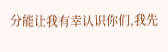分能让我有幸认识你们,我先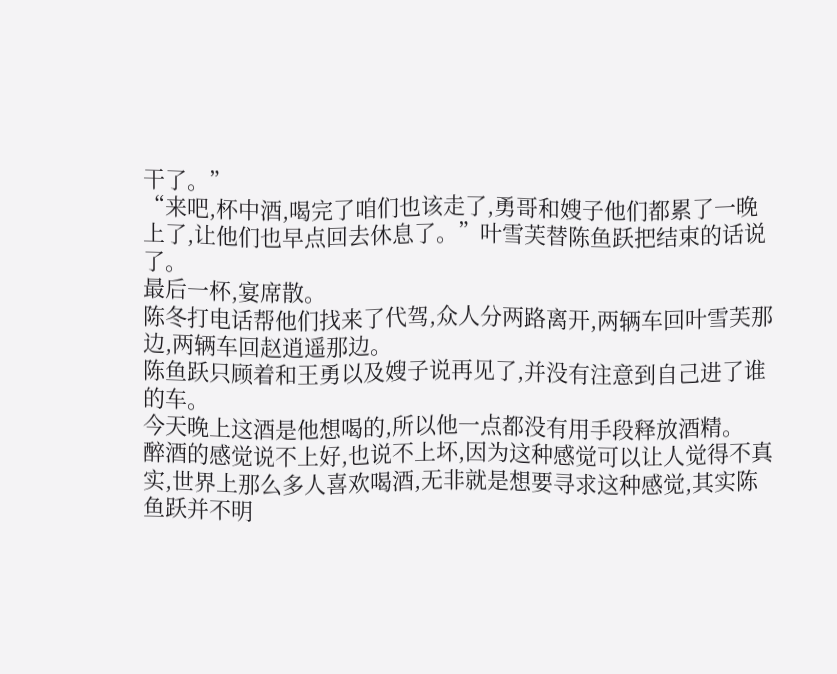干了。”
“来吧,杯中酒,喝完了咱们也该走了,勇哥和嫂子他们都累了一晚上了,让他们也早点回去休息了。”叶雪芙替陈鱼跃把结束的话说了。
最后一杯,宴席散。
陈冬打电话帮他们找来了代驾,众人分两路离开,两辆车回叶雪芙那边,两辆车回赵逍遥那边。
陈鱼跃只顾着和王勇以及嫂子说再见了,并没有注意到自己进了谁的车。
今天晚上这酒是他想喝的,所以他一点都没有用手段释放酒精。
醉酒的感觉说不上好,也说不上坏,因为这种感觉可以让人觉得不真实,世界上那么多人喜欢喝酒,无非就是想要寻求这种感觉,其实陈鱼跃并不明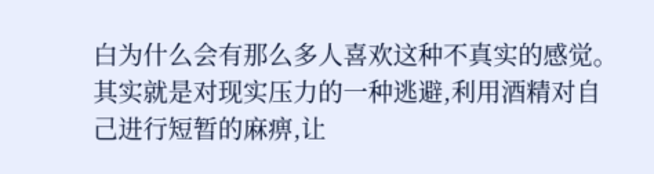白为什么会有那么多人喜欢这种不真实的感觉。
其实就是对现实压力的一种逃避,利用酒精对自己进行短暂的麻痹,让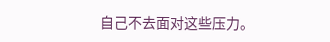自己不去面对这些压力。